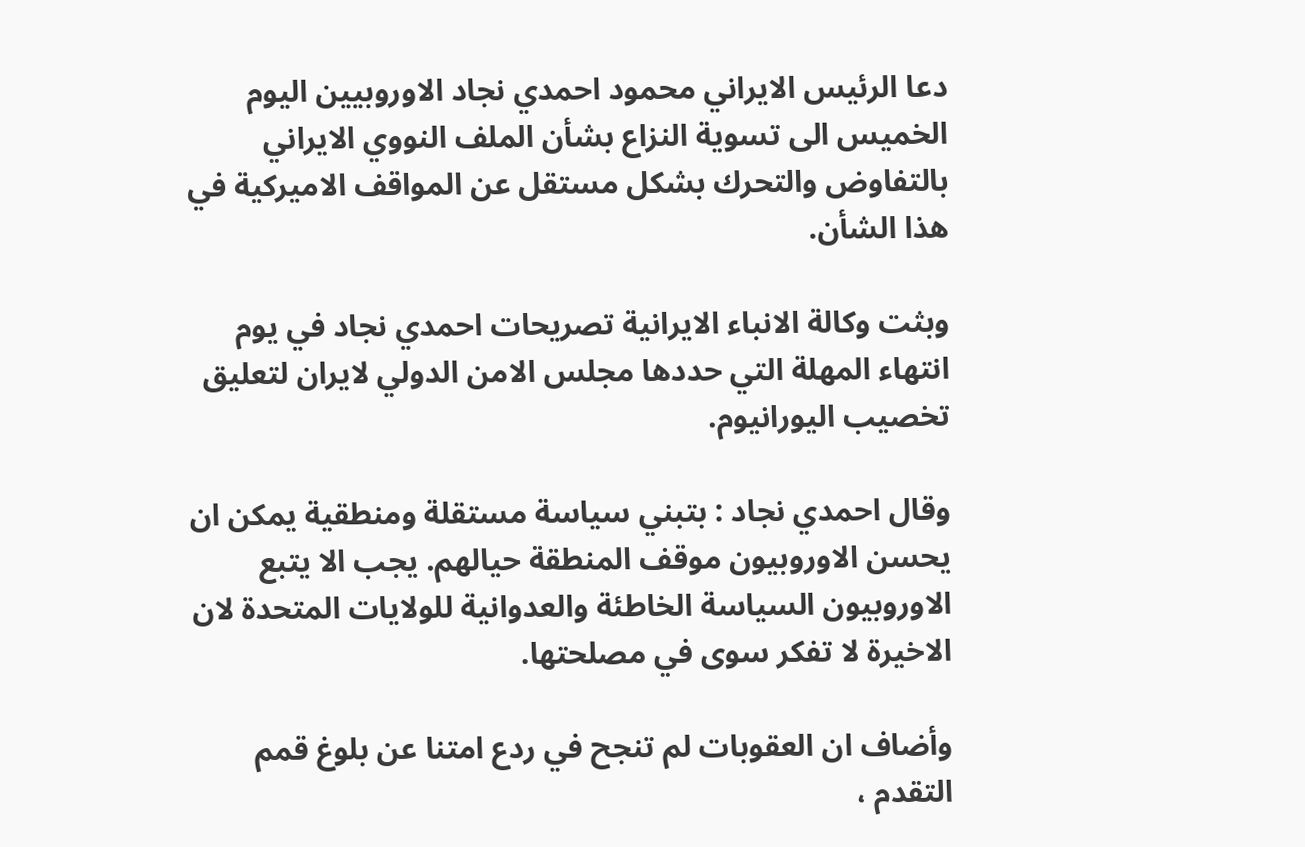دعا الرئيس الايراني محمود احمدي نجاد الاوروبيين اليوم الخميس الى تسوية النزاع بشأن الملف النووي الايراني بالتفاوض والتحرك بشكل مستقل عن المواقف الاميركية في هذا الشأن.

وبثت وكالة الانباء الايرانية تصريحات احمدي نجاد في يوم انتهاء المهلة التي حددها مجلس الامن الدولي لايران لتعليق تخصيب اليورانيوم.

وقال احمدي نجاد : بتبني سياسة مستقلة ومنطقية يمكن ان يحسن الاوروبيون موقف المنطقة حيالهم. يجب الا يتبع الاوروبيون السياسة الخاطئة والعدوانية للولايات المتحدة لان الاخيرة لا تفكر سوى في مصلحتها.

وأضاف ان العقوبات لم تنجح في ردع امتنا عن بلوغ قمم التقدم ،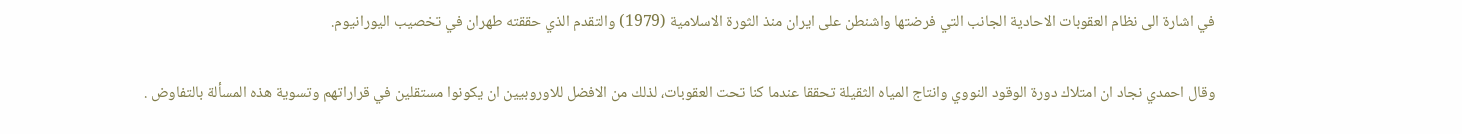في اشارة الى نظام العقوبات الاحادية الجانب التي فرضتها واشنطن على ايران منذ الثورة الاسلامية (1979) والتقدم الذي حققته طهران في تخصيب اليورانيوم.

وقال احمدي نجاد ان امتلاك دورة الوقود النووي وانتاج المياه الثقيلة تحققا عندما كنا تحت العقوبات، لذلك من الافضل للاوروبيين ان يكونوا مستقلين في قراراتهم وتسوية هذه المسألة بالتفاوض .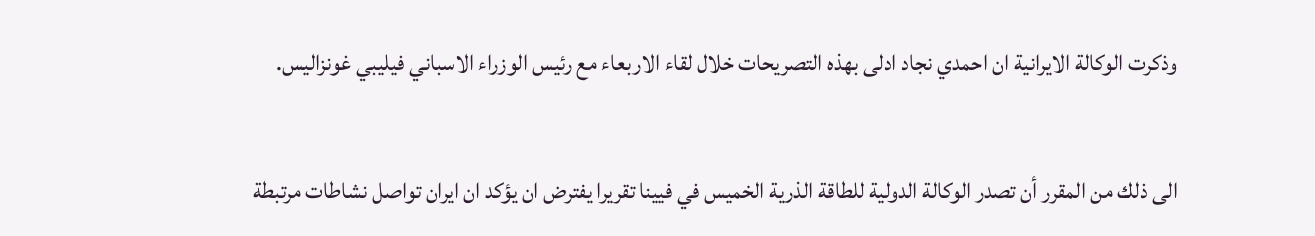وذكرت الوكالة الايرانية ان احمدي نجاد ادلى بهذه التصريحات خلال لقاء الاربعاء مع رئيس الوزراء الاسباني فيليبي غونزاليس.

الى ذلك من المقرر أن تصدر الوكالة الدولية للطاقة الذرية الخميس في فيينا تقريرا يفترض ان يؤكد ان ايران تواصل نشاطات مرتبطة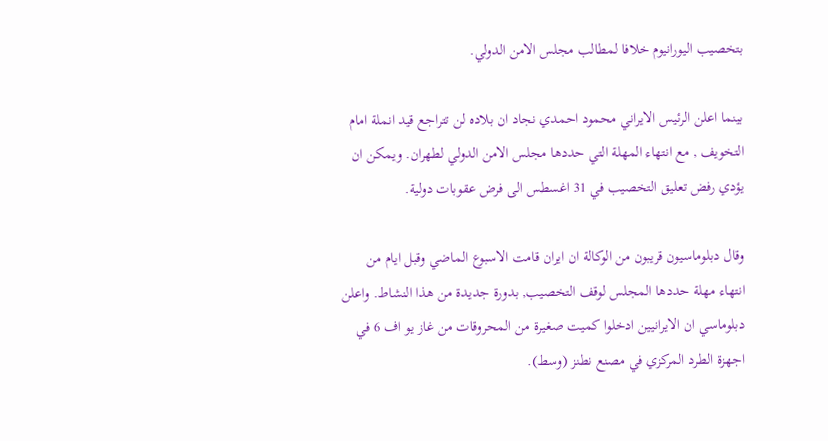بتخصيب اليورانيوم خلافا لمطالب مجلس الامن الدولي.

بينما اعلن الرئيس الايراني محمود احمدي نجاد ان بلاده لن تتراجع قيد انملة امام التخويف , مع انتهاء المهلة التي حددها مجلس الامن الدولي لطهران. ويمكن ان يؤدي رفض تعليق التخصيب في 31 اغسطس الى فرض عقوبات دولية.

وقال دبلوماسيون قريبون من الوكالة ان ايران قامت الاسبوع الماضي وقبل ايام من انتهاء مهلة حددها المجلس لوقف التخصيب, بدورة جديدة من هذا النشاط. واعلن دبلوماسي ان الايرانيين ادخلوا كميت صغيرة من المحروقات من غاز يو اف 6 في اجهزة الطرد المركزي في مصنع نطنز (وسط).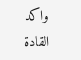واكد القادة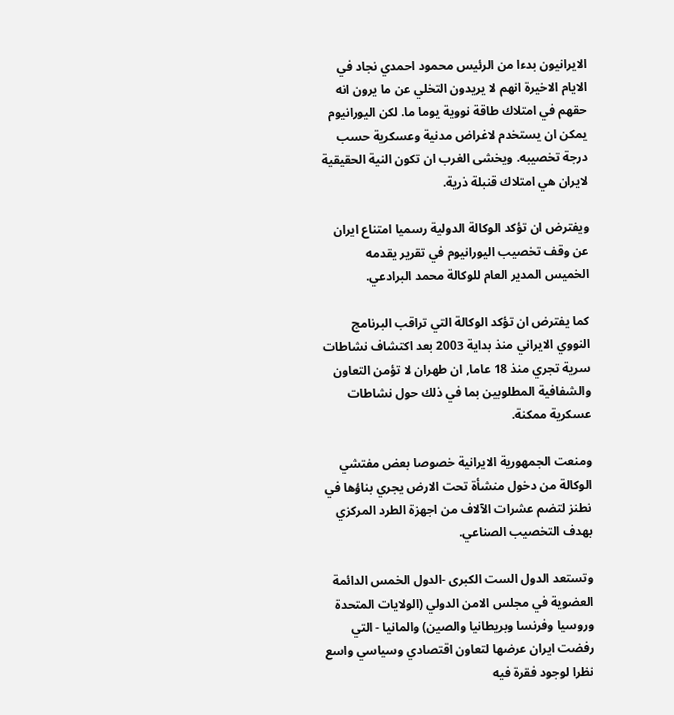الايرانيون بدءا من الرئيس محمود احمدي نجاد في الايام الاخيرة انهم لا يريدون التخلي عن ما يرون انه حقهم في امتلاك طاقة نووية يوما ما. لكن اليورانيوم يمكن ان يستخدم لاغراض مدنية وعسكرية حسب درجة تخصيبه. ويخشى الغرب ان تكون النية الحقيقية لايران هي امتلاك قنبلة ذرية.

ويفترض ان تؤكد الوكالة الدولية رسميا امتناع ايران عن وقف تخصيب اليورانيوم في تقرير يقدمه الخميس المدير العام للوكالة محمد البرادعي.

كما يفترض ان تؤكد الوكالة التي تراقب البرنامج النووي الايراني منذ بداية 2003 بعد اكتشاف نشاطات سرية تجري منذ 18 عاما, ان طهران لا تؤمن التعاون والشفافية المطلوبين بما في ذلك حول نشاطات عسكرية ممكنة.

ومنعت الجمهورية الايرانية خصوصا بعض مفتشي الوكالة من دخول منشأة تحت الارض يجري بناؤها في نطنز لتضم عشرات الآلاف من اجهزة الطرد المركزي بهدف التخصيب الصناعي.

وتستعد الدول الست الكبرى -الدول الخمس الدائمة العضوية في مجلس الامن الدولي (الولايات المتحدة وروسيا وفرنسا وبريطانيا والصين) والمانيا - التي رفضت ايران عرضها لتعاون اقتصادي وسياسي واسع نظرا لوجود فقرة فيه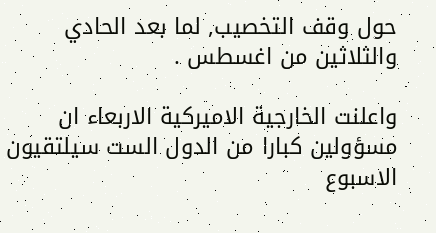حول وقف التخصيب, لما بعد الحادي والثلاثين من اغسطس .

واعلنت الخارجية الاميركية الاربعاء ان مسؤولين كبارا من الدول الست سيلتقيون الاسبوع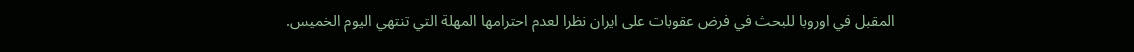المقبل في اوروبا للبحث في فرض عقوبات على ايران نظرا لعدم احترامها المهلة التي تنتهي اليوم الخميس.